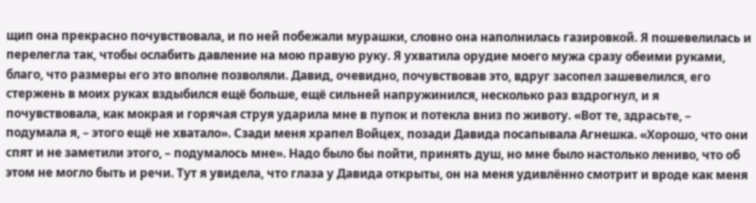щип она прекрасно почувствовала, и по ней побежали мурашки, словно она наполнилась газировкой. Я пошевелилась и перелегла так, чтобы ослабить давление на мою правую руку. Я ухватила орудие моего мужа сразу обеими руками, благо, что размеры его это вполне позволяли. Давид, очевидно, почувствовав это, вдруг засопел зашевелился, его стержень в моих руках вздыбился ещё больше, ещё сильней напружинился, несколько раз вздрогнул, и я почувствовала, как мокрая и горячая струя ударила мне в пупок и потекла вниз по животу. «Вот те, здрасьте, – подумала я, – этого ещё не хватало». Сзади меня храпел Войцех, позади Давида посапывала Агнешка. «Хорошо, что они спят и не заметили этого, – подумалось мне». Надо было бы пойти, принять душ, но мне было настолько лениво, что об этом не могло быть и речи. Тут я увидела, что глаза у Давида открыты, он на меня удивлённо смотрит и вроде как меня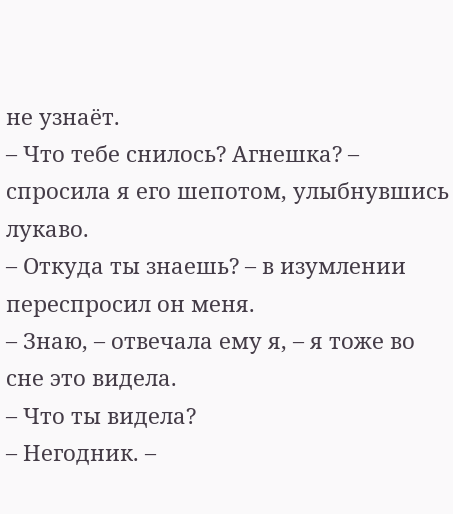не узнаёт.
– Что тебе снилось? Агнешка? – спросила я его шепотом, улыбнувшись лукаво.
– Откуда ты знаешь? – в изумлении переспросил он меня.
– Знаю, – отвечала ему я, – я тоже во сне это видела.
– Что ты видела?
– Негодник. –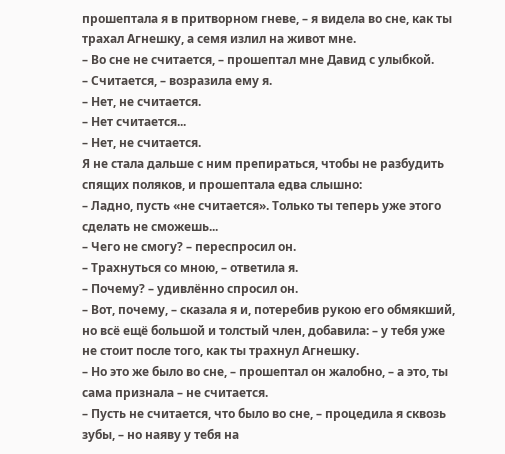прошептала я в притворном гневе, – я видела во сне, как ты трахал Агнешку, а семя излил на живот мне.
– Во сне не считается, – прошептал мне Давид с улыбкой.
– Считается, – возразила ему я.
– Нет, не считается.
– Нет считается...
– Нет, не считается.
Я не стала дальше с ним препираться, чтобы не разбудить спящих поляков, и прошептала едва слышно:
– Ладно, пусть «не считается». Только ты теперь уже этого сделать не сможешь...
– Чего не смогу? – переспросил он.
– Трахнуться со мною, – ответила я.
– Почему? – удивлённо спросил он.
– Вот, почему, – сказала я и, потеребив рукою его обмякший, но всё ещё большой и толстый член, добавила: – у тебя уже не стоит после того, как ты трахнул Агнешку.
– Но это же было во сне, – прошептал он жалобно, – а это, ты сама признала – не считается.
– Пусть не считается, что было во сне, – процедила я сквозь зубы, – но наяву у тебя на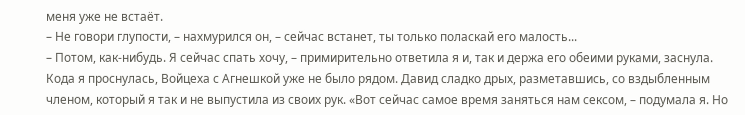меня уже не встаёт.
– Не говори глупости, – нахмурился он, – сейчас встанет, ты только поласкай его малость...
– Потом, как-нибудь. Я сейчас спать хочу, – примирительно ответила я и, так и держа его обеими руками, заснула.
Кода я проснулась, Войцеха с Агнешкой уже не было рядом. Давид сладко дрых, разметавшись, со вздыбленным членом, который я так и не выпустила из своих рук. «Вот сейчас самое время заняться нам сексом, – подумала я. Но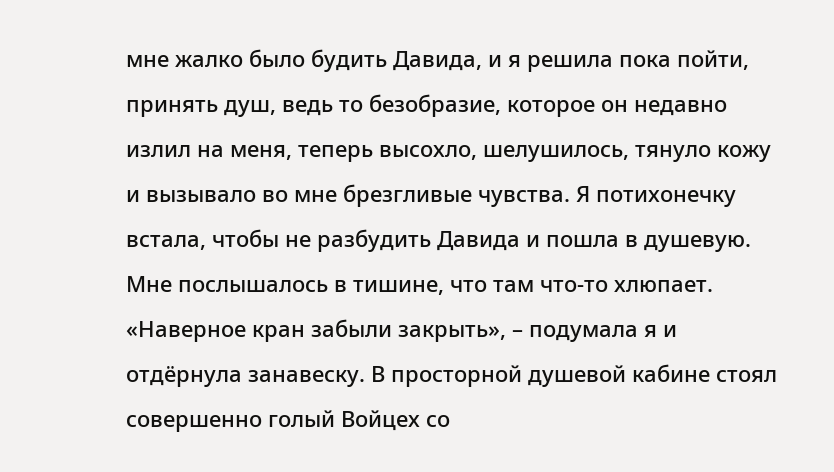мне жалко было будить Давида, и я решила пока пойти, принять душ, ведь то безобразие, которое он недавно излил на меня, теперь высохло, шелушилось, тянуло кожу и вызывало во мне брезгливые чувства. Я потихонечку встала, чтобы не разбудить Давида и пошла в душевую. Мне послышалось в тишине, что там что-то хлюпает. «Наверное кран забыли закрыть», – подумала я и отдёрнула занавеску. В просторной душевой кабине стоял совершенно голый Войцех со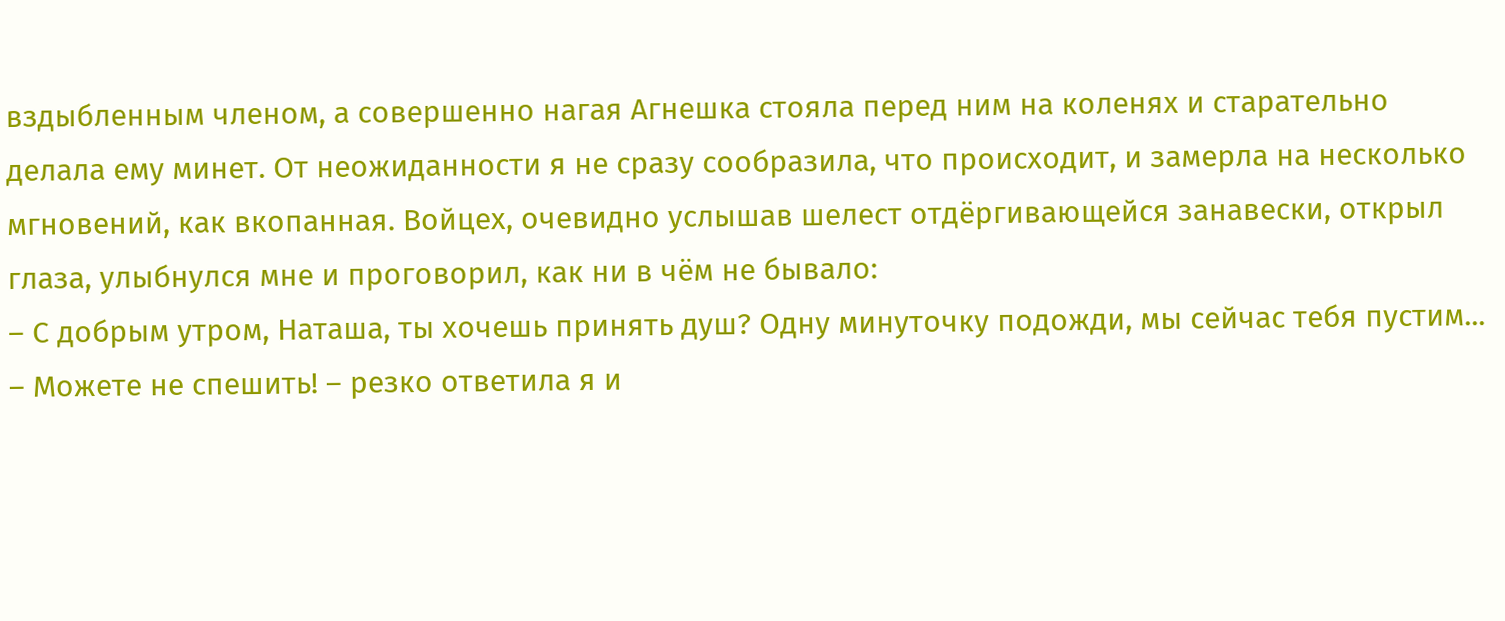вздыбленным членом, а совершенно нагая Агнешка стояла перед ним на коленях и старательно делала ему минет. От неожиданности я не сразу сообразила, что происходит, и замерла на несколько мгновений, как вкопанная. Войцех, очевидно услышав шелест отдёргивающейся занавески, открыл глаза, улыбнулся мне и проговорил, как ни в чём не бывало:
– С добрым утром, Наташа, ты хочешь принять душ? Одну минуточку подожди, мы сейчас тебя пустим...
– Можете не спешить! – резко ответила я и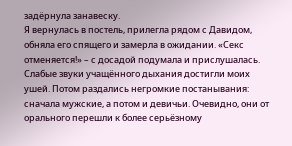задёрнула занавеску.
Я вернулась в постель, прилегла рядом с Давидом, обняла его спящего и замерла в ожидании. «Секс отменяется!» – с досадой подумала и прислушалась. Слабые звуки учащённого дыхания достигли моих ушей. Потом раздались негромкие постанывания: сначала мужские, а потом и девичьи. Очевидно, они от орального перешли к более серьёзному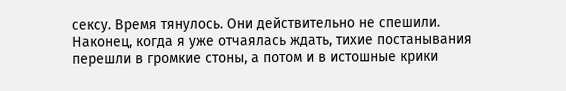сексу. Время тянулось. Они действительно не спешили. Наконец, когда я уже отчаялась ждать, тихие постанывания перешли в громкие стоны, а потом и в истошные крики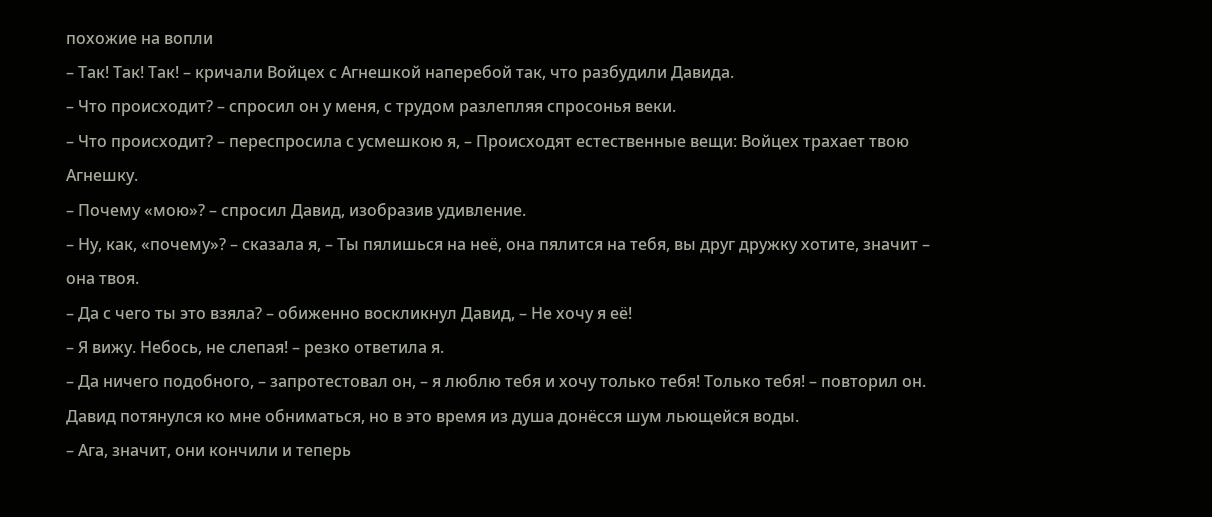похожие на вопли
– Так! Так! Так! – кричали Войцех с Агнешкой наперебой так, что разбудили Давида.
– Что происходит? – спросил он у меня, с трудом разлепляя спросонья веки.
– Что происходит? – переспросила с усмешкою я, – Происходят естественные вещи: Войцех трахает твою Агнешку.
– Почему «мою»? – спросил Давид, изобразив удивление.
– Ну, как, «почему»? – сказала я, – Ты пялишься на неё, она пялится на тебя, вы друг дружку хотите, значит – она твоя.
– Да с чего ты это взяла? – обиженно воскликнул Давид, – Не хочу я её!
– Я вижу. Небось, не слепая! – резко ответила я.
– Да ничего подобного, – запротестовал он, – я люблю тебя и хочу только тебя! Только тебя! – повторил он.
Давид потянулся ко мне обниматься, но в это время из душа донёсся шум льющейся воды.
– Ага, значит, они кончили и теперь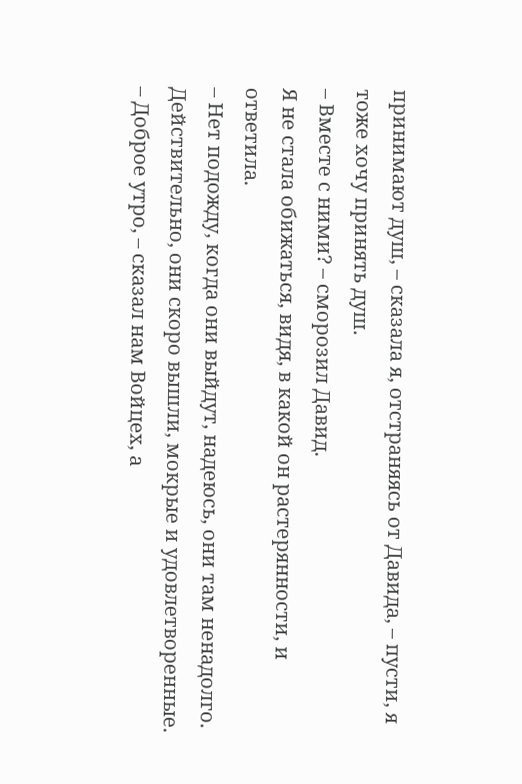принимают душ, – сказала я, отстраняясь от Давида, – пусти, я тоже хочу принять душ.
– Вместе с ними? – сморозил Давид.
Я не стала обижаться, видя, в какой он растерянности, и ответила.
– Нет подожду, когда они выйдут, надеюсь, они там ненадолго.
Действительно, они скоро вышли, мокрые и удовлетворенные.
– Доброе утро, – сказал нам Войцех, а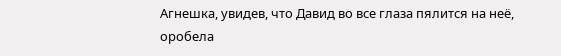Агнешка, увидев, что Давид во все глаза пялится на неё, оробела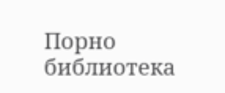Порно библиотека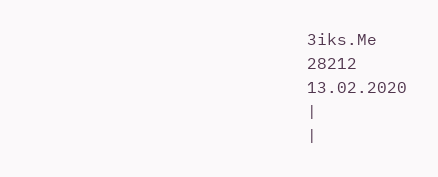3iks.Me
28212
13.02.2020
|
|